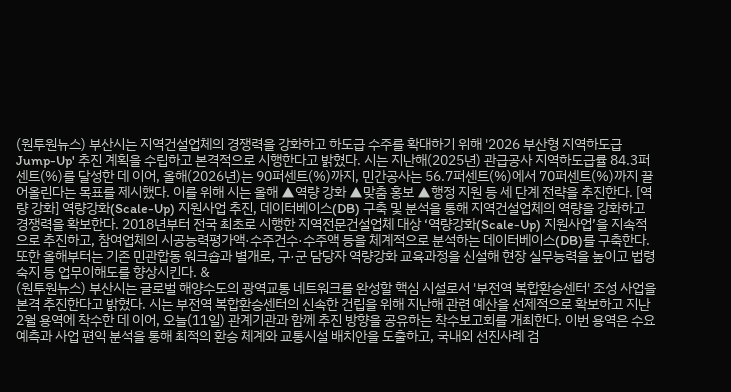(원투원뉴스) 부산시는 지역건설업체의 경쟁력을 강화하고 하도급 수주를 확대하기 위해 '2026 부산형 지역하도급 Jump-Up' 추진 계획을 수립하고 본격적으로 시행한다고 밝혔다. 시는 지난해(2025년) 관급공사 지역하도급률 84.3퍼센트(%)를 달성한 데 이어, 올해(2026년)는 90퍼센트(%)까지, 민간공사는 56.7퍼센트(%)에서 70퍼센트(%)까지 끌어올린다는 목표를 제시했다. 이를 위해 시는 올해 ▲역량 강화 ▲맞춤 홍보 ▲행정 지원 등 세 단계 전략을 추진한다. [역량 강화] 역량강화(Scale-Up) 지원사업 추진, 데이터베이스(DB) 구축 및 분석을 통해 지역건설업체의 역량을 강화하고 경쟁력을 확보한다. 2018년부터 전국 최초로 시행한 지역전문건설업체 대상 ‘역량강화(Scale-Up) 지원사업’을 지속적으로 추진하고, 참여업체의 시공능력평가액·수주건수·수주액 등을 체계적으로 분석하는 데이터베이스(DB)를 구축한다. 또한 올해부터는 기존 민관합동 워크숍과 별개로, 구·군 담당자 역량강화 교육과정을 신설해 현장 실무능력을 높이고 법령 숙지 등 업무이해도를 향상시킨다. &
(원투원뉴스) 부산시는 글로벌 해양수도의 광역교통 네트워크를 완성할 핵심 시설로서 '부전역 복합환승센터' 조성 사업을 본격 추진한다고 밝혔다. 시는 부전역 복합환승센터의 신속한 건립을 위해 지난해 관련 예산을 선제적으로 확보하고 지난 2월 용역에 착수한 데 이어, 오늘(11일) 관계기관과 함께 추진 방향을 공유하는 착수보고회를 개최한다. 이번 용역은 수요예측과 사업 편익 분석을 통해 최적의 환승 체계와 교통시설 배치안을 도출하고, 국내외 선진사례 검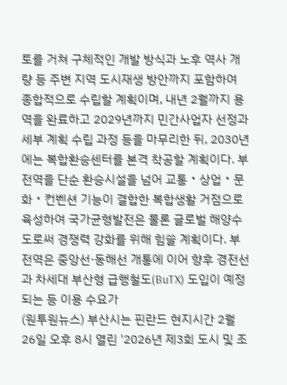토를 거쳐 구체적인 개발 방식과 노후 역사 개량 등 주변 지역 도시재생 방안까지 포함하여 종합적으로 수립할 계획이며, 내년 2월까지 용역을 완료하고 2029년까지 민간사업자 선정과 세부 계획 수립 과정 등을 마무리한 뒤, 2030년에는 복합환승센터를 본격 착공할 계획이다. 부전역을 단순 환승시설을 넘어 교통‧상업‧문화‧컨벤션 기능이 결합한 복합생활 거점으로 육성하여 국가균형발전은 물론 글로벌 해양수도로써 경쟁력 강화를 위해 힘쓸 계획이다. 부전역은 중앙선·동해선 개통에 이어 향후 경전선과 차세대 부산형 급행철도(BuTX) 도입이 예정되는 등 이용 수요가
(원투원뉴스) 부산시는 핀란드 현지시간 2월 26일 오후 8시 열린 '2026년 제3회 도시 및 조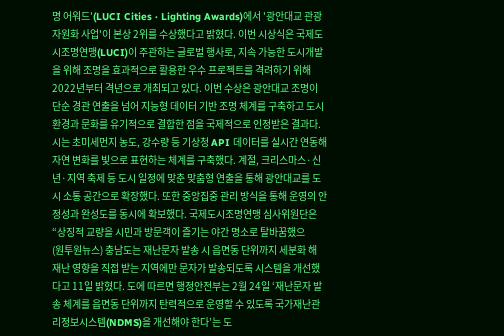명 어워드'(LUCI Cities · Lighting Awards)에서 '광안대교 관광자원화 사업'이 본상 2위를 수상했다고 밝혔다. 이번 시상식은 국제도시조명연맹(LUCI)이 주관하는 글로벌 행사로, 지속 가능한 도시개발을 위해 조명을 효과적으로 활용한 우수 프로젝트를 격려하기 위해 2022년부터 격년으로 개최되고 있다. 이번 수상은 광안대교 조명이 단순 경관 연출을 넘어 지능형 데이터 기반 조명 체계를 구축하고 도시 환경과 문화를 유기적으로 결합한 점을 국제적으로 인정받은 결과다. 시는 초미세먼지 농도, 강수량 등 기상청 API 데이터를 실시간 연동해 자연 변화를 빛으로 표현하는 체계를 구축했다. 계절, 크리스마스·신년·지역 축제 등 도시 일정에 맞춘 맞춤형 연출을 통해 광안대교를 도시 소통 공간으로 확장했다. 또한 중앙집중 관리 방식을 통해 운영의 안정성과 완성도를 동시에 확보했다. 국제도시조명연맹 심사위원단은 “상징적 교량을 시민과 방문객이 즐기는 야간 명소로 탈바꿈했으
(원투원뉴스) 충남도는 재난문자 발송 시 읍면동 단위까지 세분화 해 재난 영향을 직접 받는 지역에만 문자가 발송되도록 시스템을 개선했다고 11일 밝혔다. 도에 따르면 행정안전부는 2월 24일 ‘재난문자 발송 체계를 읍면동 단위까지 탄력적으로 운영할 수 있도록 국가재난관리정보시스템(NDMS)을 개선해야 한다’는 도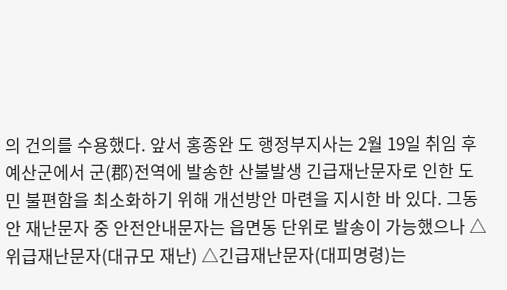의 건의를 수용했다. 앞서 홍종완 도 행정부지사는 2월 19일 취임 후 예산군에서 군(郡)전역에 발송한 산불발생 긴급재난문자로 인한 도민 불편함을 최소화하기 위해 개선방안 마련을 지시한 바 있다. 그동안 재난문자 중 안전안내문자는 읍면동 단위로 발송이 가능했으나 △위급재난문자(대규모 재난) △긴급재난문자(대피명령)는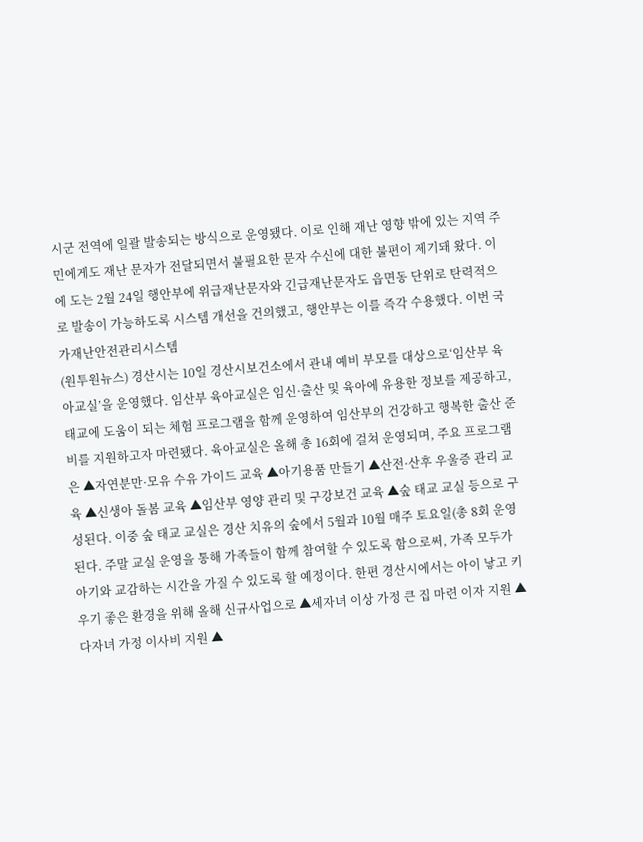시군 전역에 일괄 발송되는 방식으로 운영됐다. 이로 인해 재난 영향 밖에 있는 지역 주민에게도 재난 문자가 전달되면서 불필요한 문자 수신에 대한 불편이 제기돼 왔다. 이에 도는 2월 24일 행안부에 위급재난문자와 긴급재난문자도 읍면동 단위로 탄력적으로 발송이 가능하도록 시스템 개선을 건의했고, 행안부는 이를 즉각 수용했다. 이번 국가재난안전관리시스템
(원투원뉴스) 경산시는 10일 경산시보건소에서 관내 예비 부모를 대상으로‘임산부 육아교실’을 운영했다. 임산부 육아교실은 임신·출산 및 육아에 유용한 정보를 제공하고, 태교에 도움이 되는 체험 프로그램을 함께 운영하여 임산부의 건강하고 행복한 출산 준비를 지원하고자 마련됐다. 육아교실은 올해 총 16회에 걸쳐 운영되며, 주요 프로그램은 ▲자연분만·모유 수유 가이드 교육 ▲아기용품 만들기 ▲산전·산후 우울증 관리 교육 ▲신생아 돌봄 교육 ▲임산부 영양 관리 및 구강보건 교육 ▲숲 태교 교실 등으로 구성된다. 이중 숲 태교 교실은 경산 치유의 숲에서 5월과 10월 매주 토요일(총 8회 운영된다. 주말 교실 운영을 통해 가족들이 함께 참여할 수 있도록 함으로써, 가족 모두가 아기와 교감하는 시간을 가질 수 있도록 할 예정이다. 한편 경산시에서는 아이 낳고 키우기 좋은 환경을 위해 올해 신규사업으로 ▲세자녀 이상 가정 큰 집 마련 이자 지원 ▲다자녀 가정 이사비 지원 ▲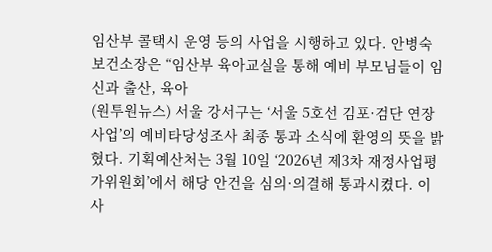임산부 콜택시 운영 등의 사업을 시행하고 있다. 안병숙 보건소장은 “임산부 육아교실을 통해 예비 부모님들이 임신과 출산, 육아
(원투원뉴스) 서울 강서구는 ‘서울 5호선 김포·검단 연장사업’의 예비타당성조사 최종 통과 소식에 환영의 뜻을 밝혔다. 기획예산처는 3월 10일 ‘2026년 제3차 재정사업평가위원회’에서 해당 안건을 심의·의결해 통과시켰다. 이 사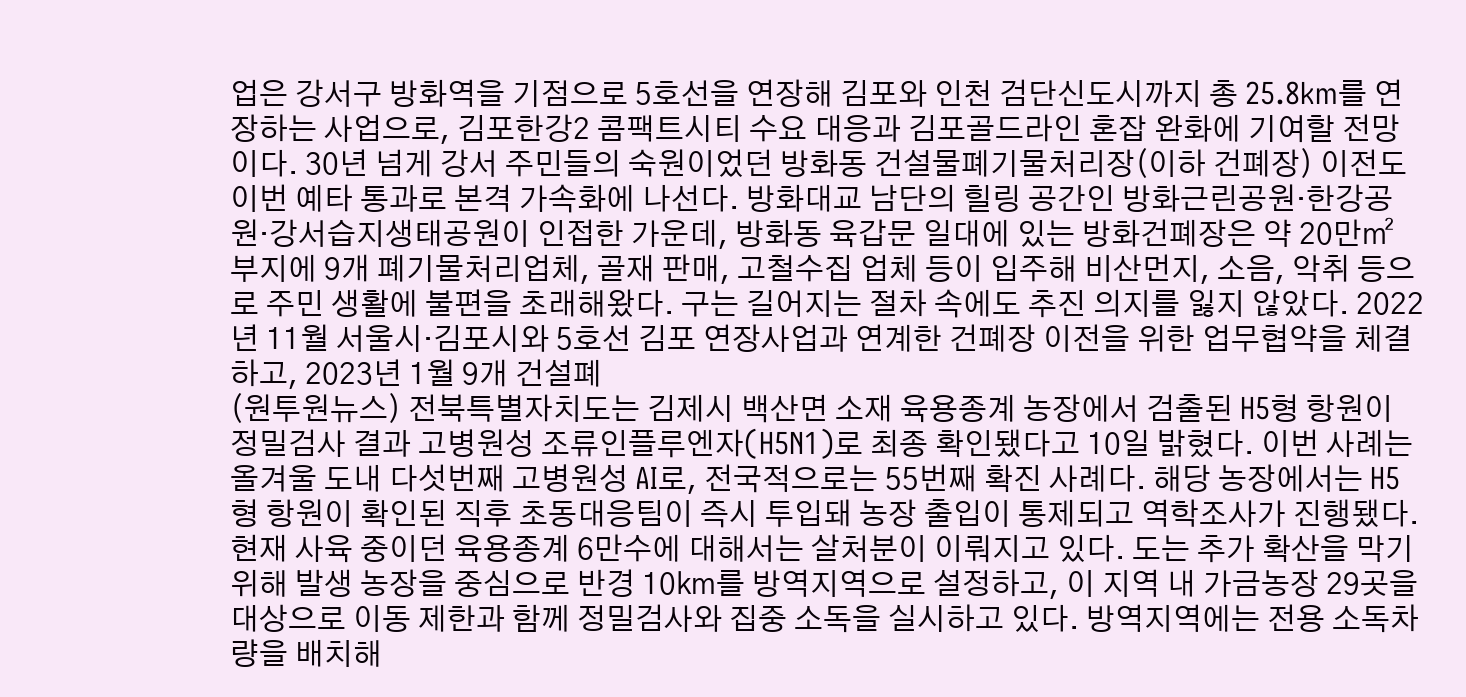업은 강서구 방화역을 기점으로 5호선을 연장해 김포와 인천 검단신도시까지 총 25.8km를 연장하는 사업으로, 김포한강2 콤팩트시티 수요 대응과 김포골드라인 혼잡 완화에 기여할 전망이다. 30년 넘게 강서 주민들의 숙원이었던 방화동 건설물폐기물처리장(이하 건폐장) 이전도 이번 예타 통과로 본격 가속화에 나선다. 방화대교 남단의 힐링 공간인 방화근린공원·한강공원·강서습지생태공원이 인접한 가운데, 방화동 육갑문 일대에 있는 방화건폐장은 약 20만㎡ 부지에 9개 폐기물처리업체, 골재 판매, 고철수집 업체 등이 입주해 비산먼지, 소음, 악취 등으로 주민 생활에 불편을 초래해왔다. 구는 길어지는 절차 속에도 추진 의지를 잃지 않았다. 2022년 11월 서울시·김포시와 5호선 김포 연장사업과 연계한 건폐장 이전을 위한 업무협약을 체결하고, 2023년 1월 9개 건설폐
(원투원뉴스) 전북특별자치도는 김제시 백산면 소재 육용종계 농장에서 검출된 H5형 항원이 정밀검사 결과 고병원성 조류인플루엔자(H5N1)로 최종 확인됐다고 10일 밝혔다. 이번 사례는 올겨울 도내 다섯번째 고병원성 AI로, 전국적으로는 55번째 확진 사례다. 해당 농장에서는 H5형 항원이 확인된 직후 초동대응팀이 즉시 투입돼 농장 출입이 통제되고 역학조사가 진행됐다. 현재 사육 중이던 육용종계 6만수에 대해서는 살처분이 이뤄지고 있다. 도는 추가 확산을 막기 위해 발생 농장을 중심으로 반경 10㎞를 방역지역으로 설정하고, 이 지역 내 가금농장 29곳을 대상으로 이동 제한과 함께 정밀검사와 집중 소독을 실시하고 있다. 방역지역에는 전용 소독차량을 배치해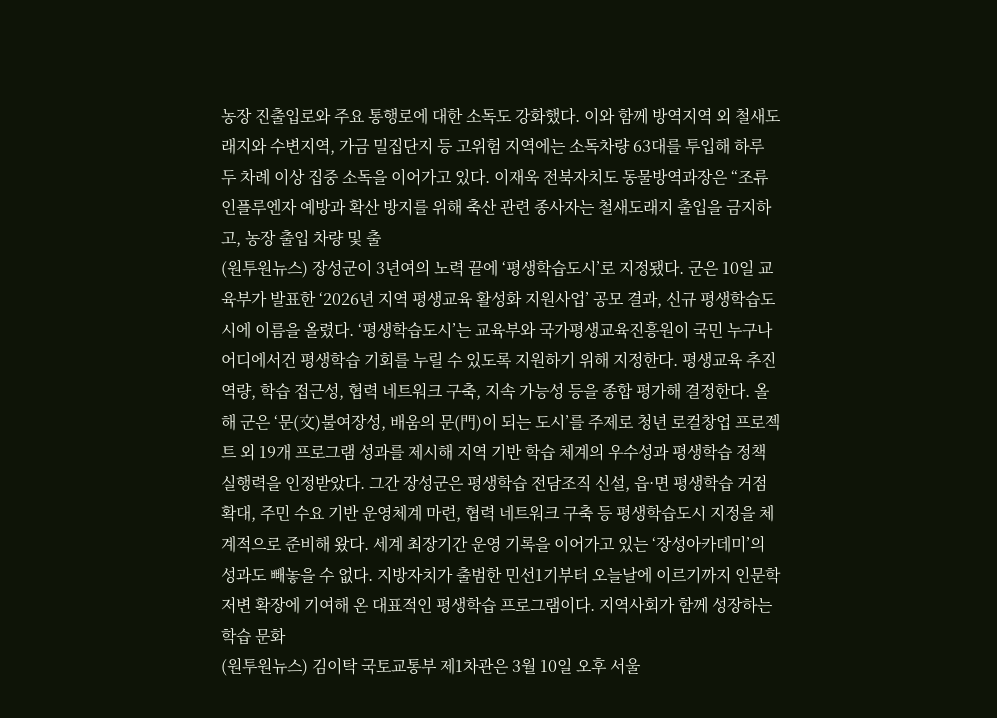농장 진출입로와 주요 통행로에 대한 소독도 강화했다. 이와 함께 방역지역 외 철새도래지와 수변지역, 가금 밀집단지 등 고위험 지역에는 소독차량 63대를 투입해 하루 두 차례 이상 집중 소독을 이어가고 있다. 이재욱 전북자치도 동물방역과장은 “조류인플루엔자 예방과 확산 방지를 위해 축산 관련 종사자는 철새도래지 출입을 금지하고, 농장 출입 차량 및 출
(원투원뉴스) 장성군이 3년여의 노력 끝에 ‘평생학습도시’로 지정됐다. 군은 10일 교육부가 발표한 ‘2026년 지역 평생교육 활성화 지원사업’ 공모 결과, 신규 평생학습도시에 이름을 올렸다. ‘평생학습도시’는 교육부와 국가평생교육진흥원이 국민 누구나 어디에서건 평생학습 기회를 누릴 수 있도록 지원하기 위해 지정한다. 평생교육 추진 역량, 학습 접근성, 협력 네트워크 구축, 지속 가능성 등을 종합 평가해 결정한다. 올해 군은 ‘문(文)불여장성, 배움의 문(門)이 되는 도시’를 주제로 청년 로컬창업 프로젝트 외 19개 프로그램 성과를 제시해 지역 기반 학습 체계의 우수성과 평생학습 정책 실행력을 인정받았다. 그간 장성군은 평생학습 전담조직 신설, 읍·면 평생학습 거점 확대, 주민 수요 기반 운영체계 마련, 협력 네트워크 구축 등 평생학습도시 지정을 체계적으로 준비해 왔다. 세계 최장기간 운영 기록을 이어가고 있는 ‘장성아카데미’의 성과도 빼놓을 수 없다. 지방자치가 출범한 민선1기부터 오늘날에 이르기까지 인문학 저변 확장에 기여해 온 대표적인 평생학습 프로그램이다. 지역사회가 함께 성장하는 학습 문화
(원투원뉴스) 김이탁 국토교통부 제1차관은 3월 10일 오후 서울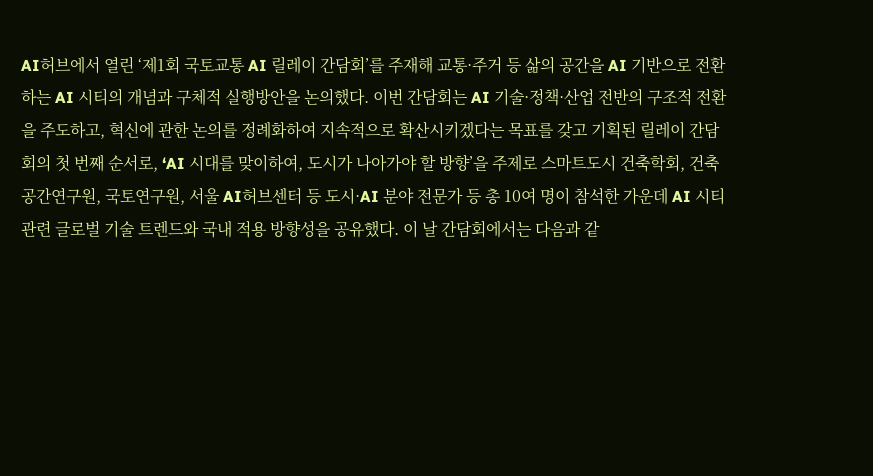AI허브에서 열린 ‘제1회 국토교통 AI 릴레이 간담회’를 주재해 교통·주거 등 삶의 공간을 AI 기반으로 전환하는 AI 시티의 개념과 구체적 실행방안을 논의했다. 이번 간담회는 AI 기술·정책·산업 전반의 구조적 전환을 주도하고, 혁신에 관한 논의를 정례화하여 지속적으로 확산시키겠다는 목표를 갖고 기획된 릴레이 간담회의 첫 번째 순서로, ‘AI 시대를 맞이하여, 도시가 나아가야 할 방향’을 주제로 스마트도시 건축학회, 건축공간연구원, 국토연구원, 서울 AI허브센터 등 도시·AI 분야 전문가 등 총 10여 명이 참석한 가운데 AI 시티 관련 글로벌 기술 트렌드와 국내 적용 방향성을 공유했다. 이 날 간담회에서는 다음과 같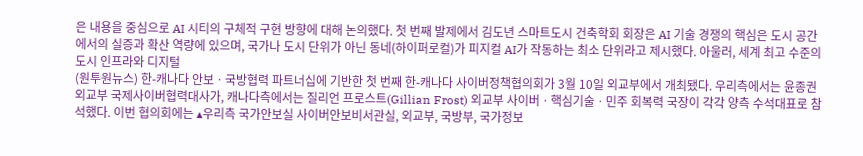은 내용을 중심으로 AI 시티의 구체적 구현 방향에 대해 논의했다. 첫 번째 발제에서 김도년 스마트도시 건축학회 회장은 AI 기술 경쟁의 핵심은 도시 공간에서의 실증과 확산 역량에 있으며, 국가나 도시 단위가 아닌 동네(하이퍼로컬)가 피지컬 AI가 작동하는 최소 단위라고 제시했다. 아울러, 세계 최고 수준의 도시 인프라와 디지털
(원투원뉴스) 한-캐나다 안보ㆍ국방협력 파트너십에 기반한 첫 번째 한-캐나다 사이버정책협의회가 3월 10일 외교부에서 개최됐다. 우리측에서는 윤종권 외교부 국제사이버협력대사가, 캐나다측에서는 질리언 프로스트(Gillian Frost) 외교부 사이버ㆍ핵심기술ㆍ민주 회복력 국장이 각각 양측 수석대표로 참석했다. 이번 협의회에는 ▴우리측 국가안보실 사이버안보비서관실, 외교부, 국방부, 국가정보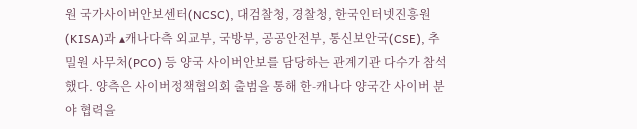원 국가사이버안보센터(NCSC), 대검찰청, 경찰청, 한국인터넷진흥원(KISA)과 ▴캐나다측 외교부, 국방부, 공공안전부, 통신보안국(CSE), 추밀원 사무처(PCO) 등 양국 사이버안보를 담당하는 관계기관 다수가 참석했다. 양측은 사이버정책협의회 출범을 통해 한-캐나다 양국간 사이버 분야 협력을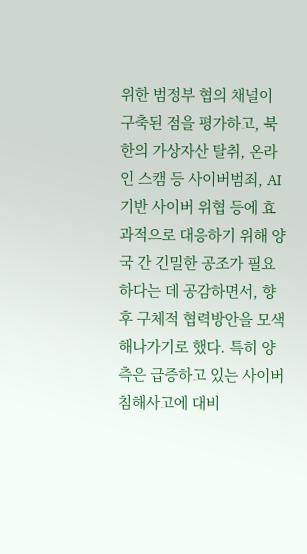위한 범정부 협의 채널이 구축된 점을 평가하고, 북한의 가상자산 탈취, 온라인 스캠 등 사이버범죄, AI 기반 사이버 위협 등에 효과적으로 대응하기 위해 양국 간 긴밀한 공조가 필요하다는 데 공감하면서, 향후 구체적 협력방안을 모색해나가기로 했다. 특히 양측은 급증하고 있는 사이버 침해사고에 대비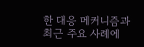한 대응 메커니즘과 최근 주요 사례에